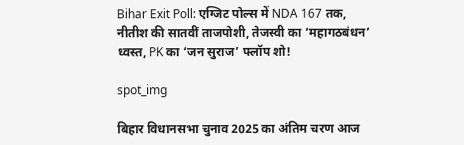Bihar Exit Poll: एग्जिट पोल्स में NDA 167 तक, नीतीश की सातवीं ताजपोशी, तेजस्वी का ‘महागठबंधन’ ध्वस्त, PK का ‘जन सुराज’ फ्लॉप शो!

spot_img

बिहार विधानसभा चुनाव 2025 का अंतिम चरण आज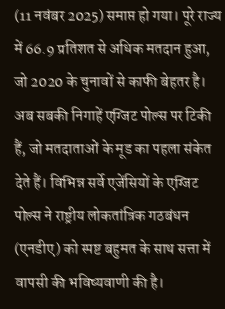(11 नवंबर 2025) समाप्त हो गया। पूरे राज्य में 66.9 प्रतिशत से अधिक मतदान हुआ, जो 2020 के चुनावों से काफी बेहतर है। अब सबकी निगाहें एग्जिट पोल्स पर टिकी हैं, जो मतदाताओं के मूड का पहला संकेत देते हैं। विभिन्न सर्वे एजेंसियों के एग्जिट पोल्स ने राष्ट्रीय लोकतांत्रिक गठबंधन (एनडीए) को स्पष्ट बहुमत के साथ सत्ता में वापसी की भविष्यवाणी की है।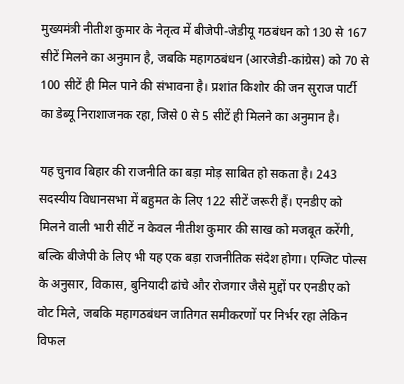मुख्यमंत्री नीतीश कुमार के नेतृत्व में बीजेपी-जेडीयू गठबंधन को 130 से 167 सीटें मिलने का अनुमान है, जबकि महागठबंधन (आरजेडी-कांग्रेस) को 70 से 100 सीटें ही मिल पाने की संभावना है। प्रशांत किशोर की जन सुराज पार्टी का डेब्यू निराशाजनक रहा, जिसे 0 से 5 सीटें ही मिलने का अनुमान है।

यह चुनाव बिहार की राजनीति का बड़ा मोड़ साबित हो सकता है। 243 सदस्यीय विधानसभा में बहुमत के लिए 122 सीटें जरूरी हैं। एनडीए को मिलने वाली भारी सीटें न केवल नीतीश कुमार की साख को मजबूत करेंगी, बल्कि बीजेपी के लिए भी यह एक बड़ा राजनीतिक संदेश होगा। एग्जिट पोल्स के अनुसार, विकास, बुनियादी ढांचे और रोजगार जैसे मुद्दों पर एनडीए को वोट मिले, जबकि महागठबंधन जातिगत समीकरणों पर निर्भर रहा लेकिन विफल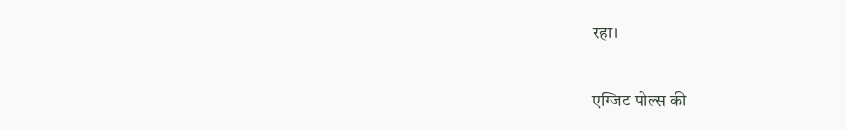रहा।

एग्जिट पोल्स की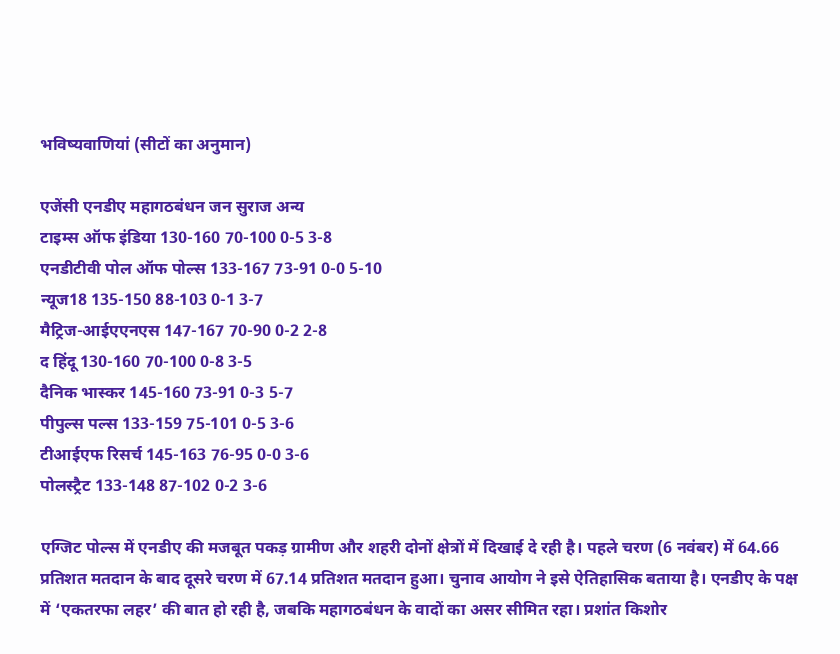भविष्यवाणियां (सीटों का अनुमान)

एजेंसी एनडीए महागठबंधन जन सुराज अन्य
टाइम्स ऑफ इंडिया 130-160 70-100 0-5 3-8
एनडीटीवी पोल ऑफ पोल्स 133-167 73-91 0-0 5-10
न्यूज18 135-150 88-103 0-1 3-7
मैट्रिज-आईएएनएस 147-167 70-90 0-2 2-8
द हिंदू 130-160 70-100 0-8 3-5
दैनिक भास्कर 145-160 73-91 0-3 5-7
पीपुल्स पल्स 133-159 75-101 0-5 3-6
टीआईएफ रिसर्च 145-163 76-95 0-0 3-6
पोलस्ट्रैट 133-148 87-102 0-2 3-6

एग्जिट पोल्स में एनडीए की मजबूत पकड़ ग्रामीण और शहरी दोनों क्षेत्रों में दिखाई दे रही है। पहले चरण (6 नवंबर) में 64.66 प्रतिशत मतदान के बाद दूसरे चरण में 67.14 प्रतिशत मतदान हुआ। चुनाव आयोग ने इसे ऐतिहासिक बताया है। एनडीए के पक्ष में ‘एकतरफा लहर’ की बात हो रही है, जबकि महागठबंधन के वादों का असर सीमित रहा। प्रशांत किशोर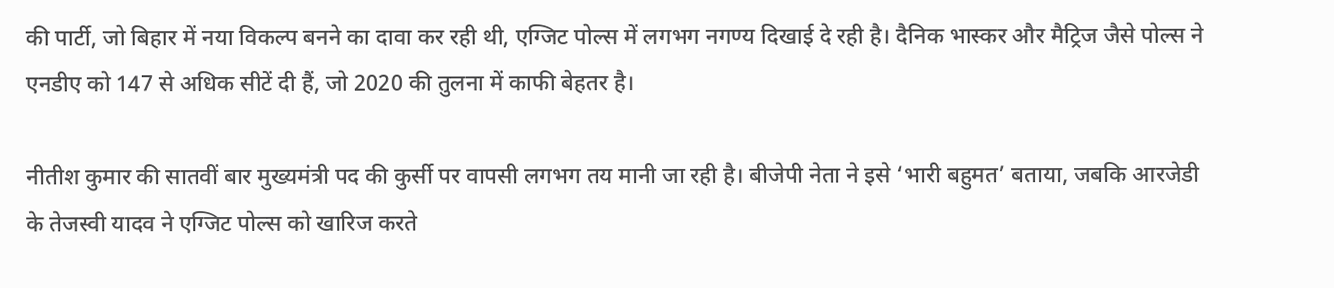की पार्टी, जो बिहार में नया विकल्प बनने का दावा कर रही थी, एग्जिट पोल्स में लगभग नगण्य दिखाई दे रही है। दैनिक भास्कर और मैट्रिज जैसे पोल्स ने एनडीए को 147 से अधिक सीटें दी हैं, जो 2020 की तुलना में काफी बेहतर है।

नीतीश कुमार की सातवीं बार मुख्यमंत्री पद की कुर्सी पर वापसी लगभग तय मानी जा रही है। बीजेपी नेता ने इसे ‘भारी बहुमत’ बताया, जबकि आरजेडी के तेजस्वी यादव ने एग्जिट पोल्स को खारिज करते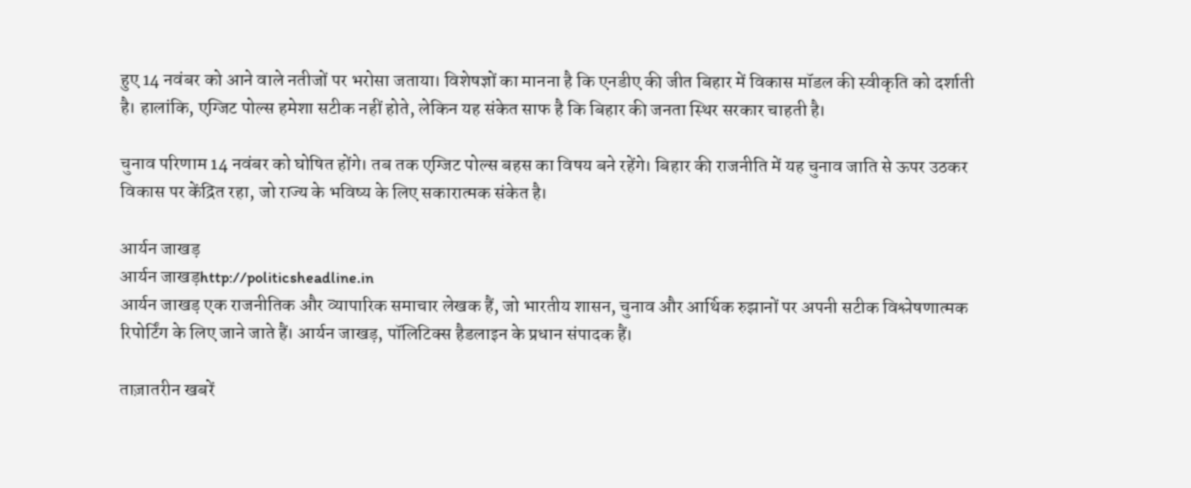हुए 14 नवंबर को आने वाले नतीजों पर भरोसा जताया। विशेषज्ञों का मानना है कि एनडीए की जीत बिहार में विकास मॉडल की स्वीकृति को दर्शाती है। हालांकि, एग्जिट पोल्स हमेशा सटीक नहीं होते, लेकिन यह संकेत साफ है कि बिहार की जनता स्थिर सरकार चाहती है।

चुनाव परिणाम 14 नवंबर को घोषित होंगे। तब तक एग्जिट पोल्स बहस का विषय बने रहेंगे। बिहार की राजनीति में यह चुनाव जाति से ऊपर उठकर विकास पर केंद्रित रहा, जो राज्य के भविष्य के लिए सकारात्मक संकेत है।

आर्यन जाखड़
आर्यन जाखड़http://politicsheadline.in
आर्यन जाखड़ एक राजनीतिक और व्यापारिक समाचार लेखक हैं, जो भारतीय शासन, चुनाव और आर्थिक रुझानों पर अपनी सटीक विश्लेषणात्मक रिपोर्टिंग के लिए जाने जाते हैं। आर्यन जाखड़, पॉलिटिक्स हैडलाइन के प्रधान संपादक हैं।

ताज़ातरीन खबरें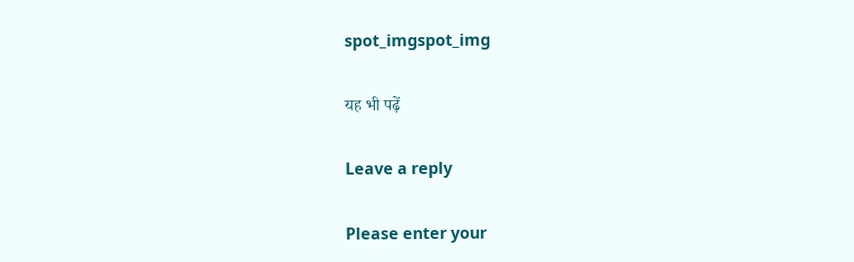spot_imgspot_img

यह भी पढ़ें

Leave a reply

Please enter your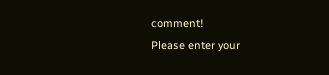comment!
Please enter your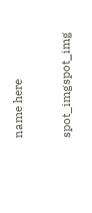name here

spot_imgspot_img